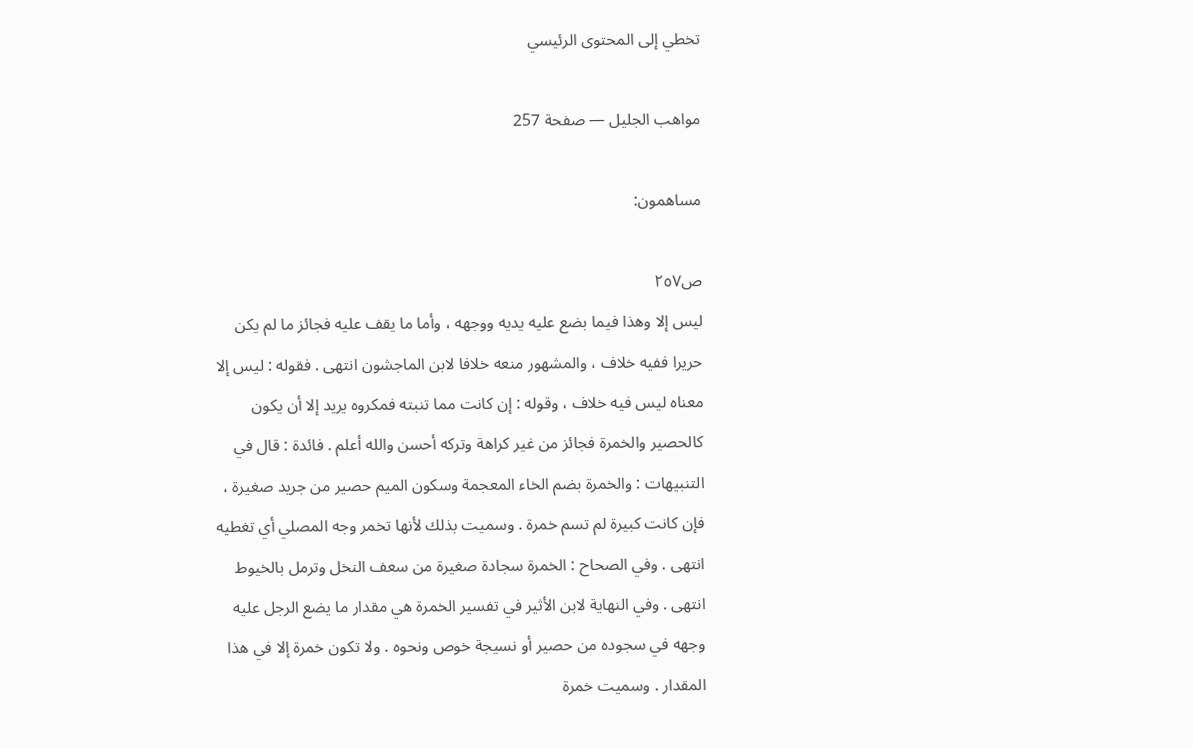تخطي إلى المحتوى الرئيسي

مواهب الجليل — صفحة 257

مساهمون:

ص٢٥٧
ليس إلا وهذا فيما بضع عليه يديه ووجهه ، وأما ما يقف عليه فجائز ما لم يكن حريرا ففيه خلاف ، والمشهور منعه خلافا لابن الماجشون انتهى . فقوله : ليس إلا معناه ليس فيه خلاف ، وقوله : إن كانت مما تنبته فمكروه يريد إلا أن يكون كالحصير والخمرة فجائز من غير كراهة وتركه أحسن والله أعلم . فائدة : قال في التنبيهات : والخمرة بضم الخاء المعجمة وسكون الميم حصير من جريد صغيرة ، فإن كانت كبيرة لم تسم خمرة . وسميت بذلك لأنها تخمر وجه المصلي أي تغطيه انتهى . وفي الصحاح : الخمرة سجادة صغيرة من سعف النخل وترمل بالخيوط انتهى . وفي النهاية لابن الأثير في تفسير الخمرة هي مقدار ما يضع الرجل عليه وجهه في سجوده من حصير أو نسيجة خوص ونحوه . ولا تكون خمرة إلا في هذا المقدار . وسميت خمرة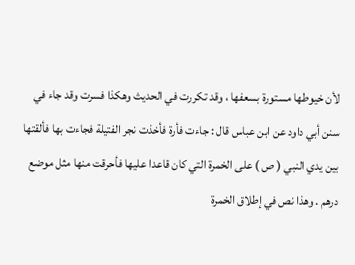لأن خيوطها مستورة بسعفها ، وقد تكررت في الحديث وهكذا فسرت وقد جاء في سنن أبي داود عن ابن عباس قال : جاءت فأرة فأخذت نجر الفتيلة فجاءت بها فألقتها بين يدي النبي ( ص ) على الخمرة التي كان قاعدا عليها فأحرقت منها مثل موضع درهم . وهذا نص في إطلاق الخمرة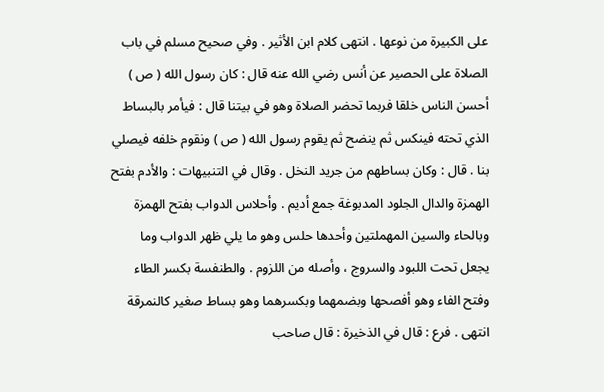على الكبيرة من نوعها . انتهى كلام ابن الأثير . وفي صحيح مسلم في باب الصلاة على الحصير عن أنس رضي الله عنه قال : كان رسول الله ( ص ) أحسن الناس خلقا فربما تحضر الصلاة وهو في بيتنا قال : فيأمر بالبساط الذي تحته فينكس ثم ينضح ثم يقوم رسول الله ( ص ) ونقوم خلفه فيصلي بنا . قال : وكان بساطهم من جريد النخل . وقال في التنبيهات : والأدم بفتح الهمزة والدال الجلود المدبوغة جمع أديم . وأحلاس الدواب بفتح الهمزة وبالحاء والسين المهملتين وأحدها حلس وهو ما يلي ظهر الدواب وما يجعل تحت اللبود والسروج ، وأصله من اللزوم . والطنفسة بكسر الطاء وفتح الفاء وهو أفصحها وبضمهما وبكسرهما وهو بساط صغير كالنمرقة انتهى . فرع : قال في الذخيرة : قال صاحب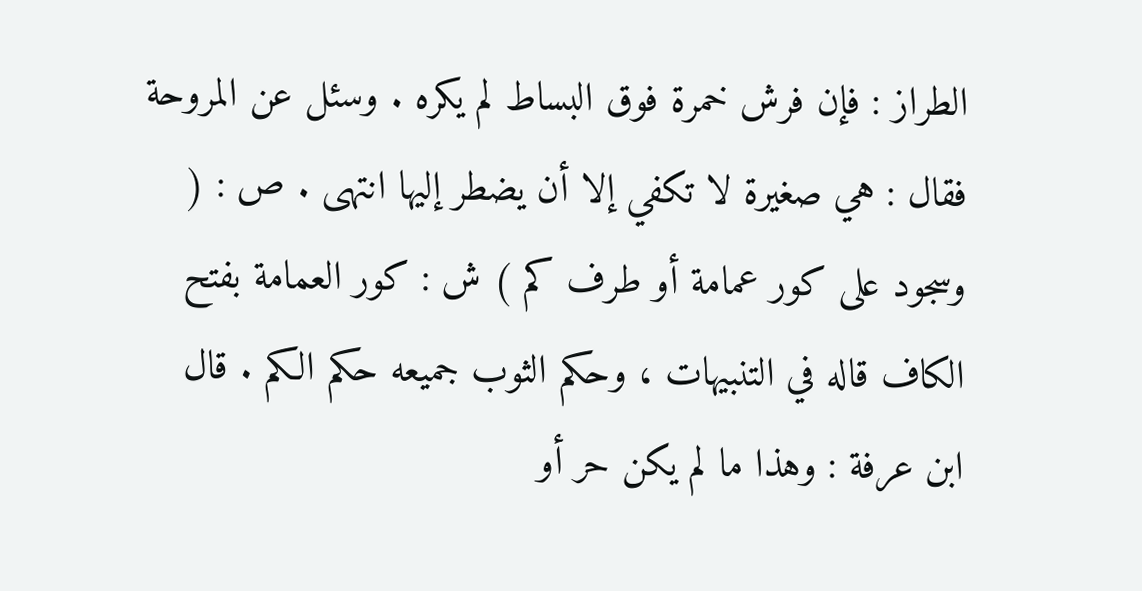الطراز : فإن فرش خمرة فوق البساط لم يكره . وسئل عن المروحة فقال : هي صغيرة لا تكفي إلا أن يضطر إليها انتهى . ص : ( وسجود على كور عمامة أو طرف كم ) ش : كور العمامة بفتح الكاف قاله في التنبيهات ، وحكم الثوب جميعه حكم الكم . قال ابن عرفة : وهذا ما لم يكن حر أو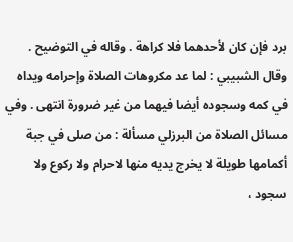برد فإن كان لأحدهما فلا كراهة . وقاله في التوضيح . وقال الشبيبي : لما عد مكروهات الصلاة وإحرامه ويداه في كمه وسجوده أيضا فيهما من غير ضرورة انتهى . وفي مسائل الصلاة من البرزلي مسألة : من صلى في جبة أكمامها طويلة لا يخرج يديه منها لاحرام ولا ركوع ولا سجود ،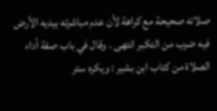صلاته صحيحة مع كراهة لأن عدم مباشرته بيديه الأرض فيه ضرب من التكبر انتهى . وقال في باب صفة أداء الصلاة من كتاب ابن بشير : ويكره ستر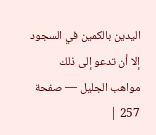اليدين بالكمين في السجود إلا أن تدعو إلى ذلك
مواهب الجليل — صفحة 257 |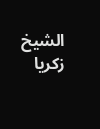الشيخ زكريا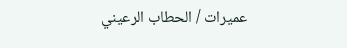عميرات / الحطاب الرعيني